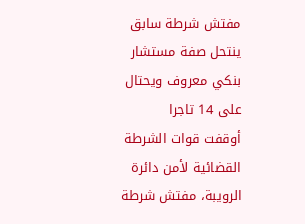مفتش شرطة سابق ينتحل صفة مستشار بنكي معروف ويحتال على 14 تاجرا
أوقفت قوات الشرطة القضائية لأمن دائرة الرويبة، مفتش شرطة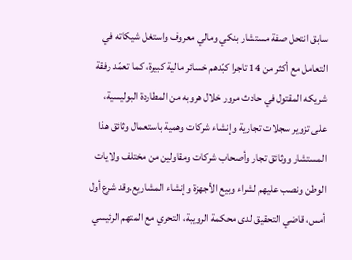سابق انتحل صفة مستشار بنكي ومالي معروف واستغل شيكاته في التعامل مع أكثر من 14 تاجرا كبّدهم خسائر مالية كبيرة، كما تعمّد رفقة شريكه المقتول في حادث مرور خلال هروبه من المطاردة البوليسية، على تزوير سجلات تجارية وإنشاء شركات وهمية باستعمال وثائق هذا المستشار ووثائق تجار وأصحاب شركات ومقاولين من مختلف ولايات الوطن ونصب عليهم لشراء وبيع الأجهزة وإنشاء المشاريع.وقد شرع أول أمس، قاضي التحقيق لدى محكمة الرويبة، التحري مع المتهم الرئيسي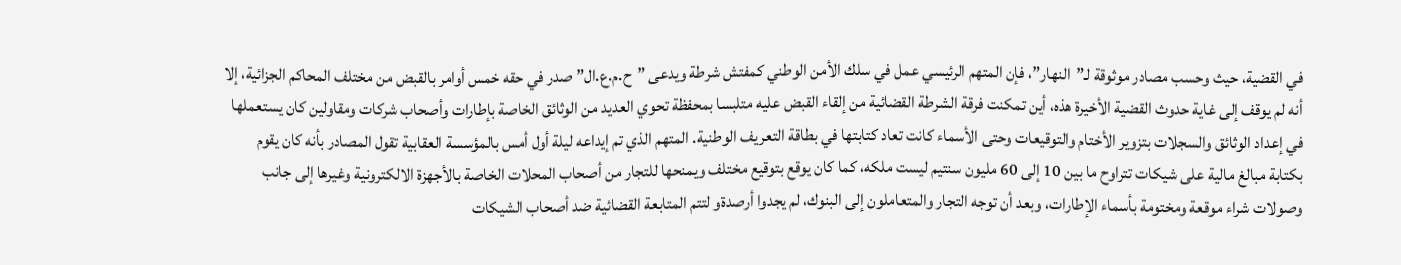في القضية، حيث وحسب مصادر موثوقة لـ”النهار”، فإن المتهم الرئيسي عمل في سلك الأمن الوطني كمفتش شرطة ويدعى ”ح.م.ع.ال” صدر في حقه خمس أوامر بالقبض من مختلف المحاكم الجزائية، إلا أنه لم يوقف إلى غاية حدوث القضية الأخيرة هذه، أين تمكنت فرقة الشرطة القضائية من إلقاء القبض عليه متلبسا بمحفظة تحوي العديد من الوثائق الخاصة بإطارات وأصحاب شركات ومقاولين كان يستعملها في إعداد الوثائق والسجلات بتزوير الأختام والتوقيعات وحتى الأسماء كانت تعاد كتابتها في بطاقة التعريف الوطنية. المتهم الذي تم إيداعه ليلة أول أمس بالمؤسسة العقابية تقول المصادر بأنه كان يقوم بكتابة مبالغ مالية على شيكات تتراوح ما بين 10 إلى 60 مليون سنتيم ليست ملكه، كما كان يوقع بتوقيع مختلف ويمنحها للتجار من أصحاب المحلات الخاصة بالأجهزة الالكترونية وغيرها إلى جانب وصولات شراء موقعة ومختومة بأسماء الإطارات، وبعد أن توجه التجار والمتعاملون إلى البنوك، لم يجدوا أرصدةو لتتم المتابعة القضائية ضد أصحاب الشيكات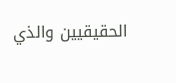الحقيقيين والذي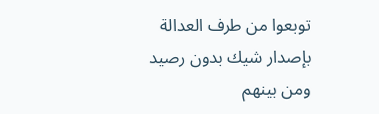توبعوا من طرف العدالة بإصدار شيك بدون رصيد ومن بينهم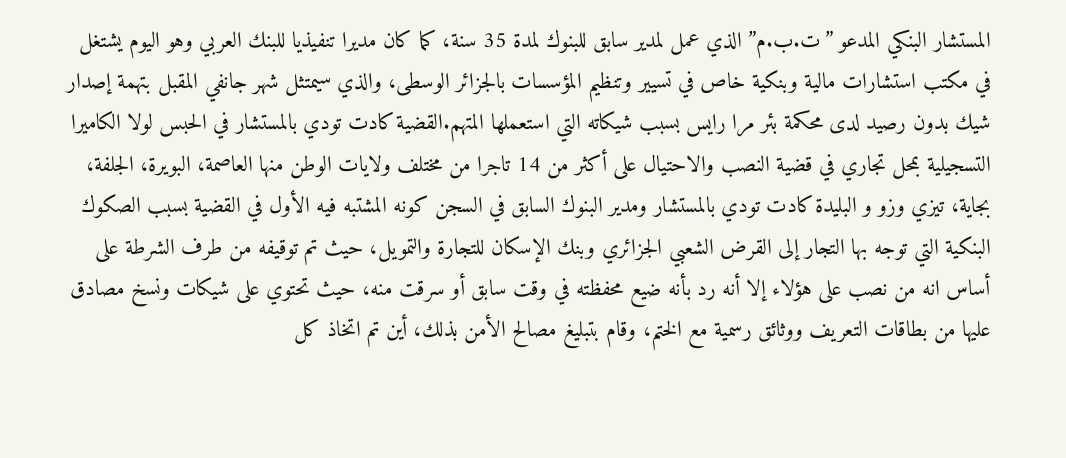المستشار البنكي المدعو ”ت.ب.م” الذي عمل لمدير سابق للبنوك لمدة 35 سنة، كما كان مديرا تنفيذيا للبنك العربي وهو اليوم يشتغل في مكتب استشارات مالية وبنكية خاص في تسيير وتنظيم المؤسسات بالجزائر الوسطى، والذي سيمتثل شهر جانفي المقبل بتهمة إصدار شيك بدون رصيد لدى محكمة بئر مرا رايس بسبب شيكاته التي استعملها المتهم.القضية كادت تودي بالمستشار في الحبس لولا الكاميرا التسجيلية بمحل تجاري في قضية النصب والاحتيال على أكثر من 14 تاجرا من مختلف ولايات الوطن منها العاصمة، البويرة، الجلفة، بجاية، تيزي وزو و البليدة كادت تودي بالمستشار ومدير البنوك السابق في السجن كونه المشتبه فيه الأول في القضية بسبب الصكوك البنكية التي توجه بها التجار إلى القرض الشعبي الجزائري وبنك الإسكان للتجارة والتمويل، حيث تم توقيفه من طرف الشرطة على أساس انه من نصب على هؤلاء إلا أنه رد بأنه ضيع محفظته في وقت سابق أو سرقت منه، حيث تحتوي على شيكات ونسخ مصادق عليها من بطاقات التعريف ووثائق رسمية مع الختم، وقام بتبليغ مصالح الأمن بذلك، أين تم اتخاذ كل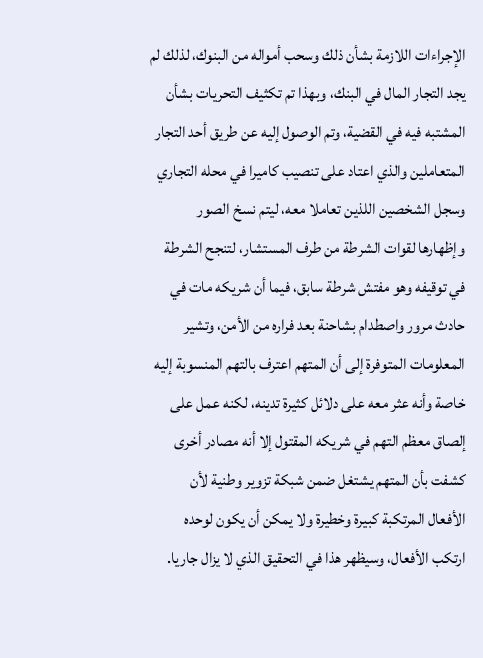الإجراءات اللازمة بشأن ذلك وسحب أمواله من البنوك، لذلك لم يجد التجار المال في البنك، وبهذا تم تكثيف التحريات بشأن المشتبه فيه في القضية، وتم الوصول إليه عن طريق أحد التجار المتعاملين والذي اعتاد على تنصيب كاميرا في محله التجاري وسجل الشخصين اللذين تعاملا معه، ليتم نسخ الصور وإظهارها لقوات الشرطة من طرف المستشار، لتنجح الشرطة في توقيفه وهو مفتش شرطة سابق، فيما أن شريكه مات في حادث مرور واصطدام بشاحنة بعد فراره من الأمن، وتشير المعلومات المتوفرة إلى أن المتهم اعترف بالتهم المنسوبة إليه خاصة وأنه عثر معه على دلائل كثيرة تدينه، لكنه عمل على إلصاق معظم التهم في شريكه المقتول إلا أنه مصادر أخرى كشفت بأن المتهم يشتغل ضمن شبكة تزوير وطنية لأن الأفعال المرتكبة كبيرة وخطيرة ولا يمكن أن يكون لوحده ارتكب الأفعال، وسيظهر هذا في التحقيق الذي لا يزال جاريا.